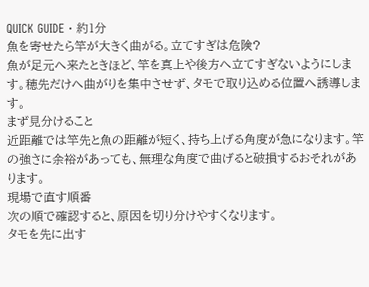QUICK GUIDE · 約1分
魚を寄せたら竿が大きく曲がる。立てすぎは危険?
魚が足元へ来たときほど、竿を真上や後方へ立てすぎないようにします。穂先だけへ曲がりを集中させず、タモで取り込める位置へ誘導します。
まず見分けること
近距離では竿先と魚の距離が短く、持ち上げる角度が急になります。竿の強さに余裕があっても、無理な角度で曲げると破損するおそれがあります。
現場で直す順番
次の順で確認すると、原因を切り分けやすくなります。
タモを先に出す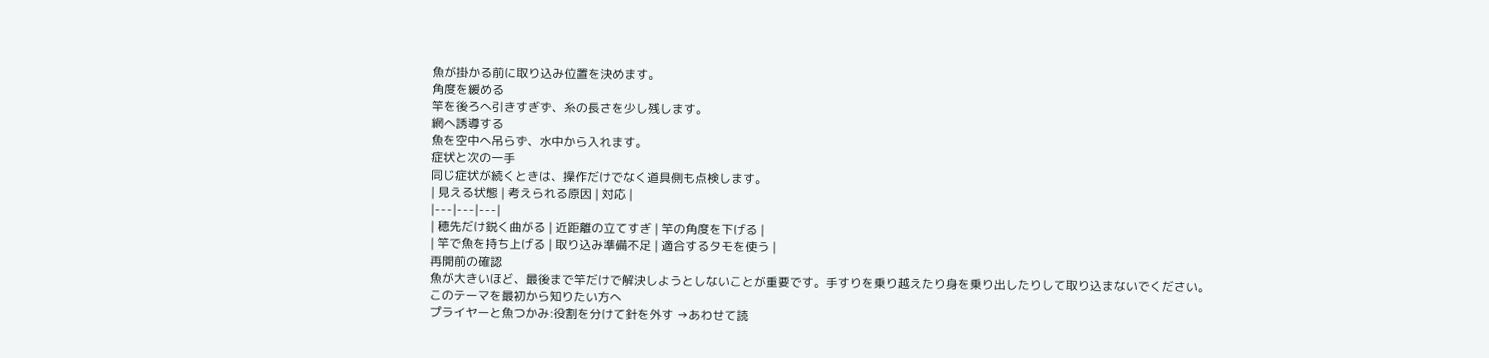魚が掛かる前に取り込み位置を決めます。
角度を緩める
竿を後ろへ引きすぎず、糸の長さを少し残します。
網へ誘導する
魚を空中へ吊らず、水中から入れます。
症状と次の一手
同じ症状が続くときは、操作だけでなく道具側も点検します。
| 見える状態 | 考えられる原因 | 対応 |
|---|---|---|
| 穂先だけ鋭く曲がる | 近距離の立てすぎ | 竿の角度を下げる |
| 竿で魚を持ち上げる | 取り込み準備不足 | 適合するタモを使う |
再開前の確認
魚が大きいほど、最後まで竿だけで解決しようとしないことが重要です。手すりを乗り越えたり身を乗り出したりして取り込まないでください。
このテーマを最初から知りたい方へ
プライヤーと魚つかみ:役割を分けて針を外す →あわせて読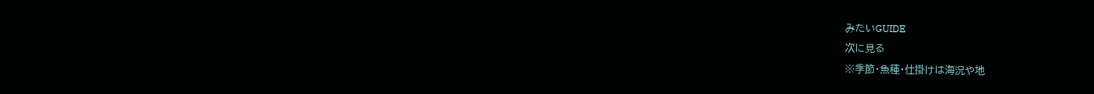みたいGUIDE
次に見る
※季節・魚種・仕掛けは海況や地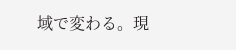域で変わる。現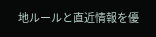地ルールと直近情報を優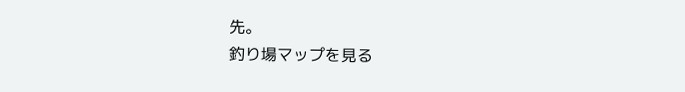先。
釣り場マップを見る